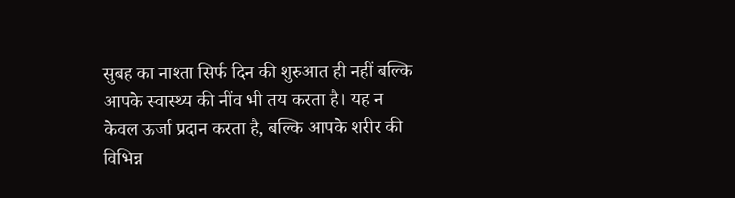सुबह का नाश्ता सिर्फ दिन की शुरुआत ही नहीं बल्कि आपके स्वास्थ्य की नींव भी तय करता है। यह न केवल ऊर्जा प्रदान करता है, बल्कि आपके शरीर की विभिन्न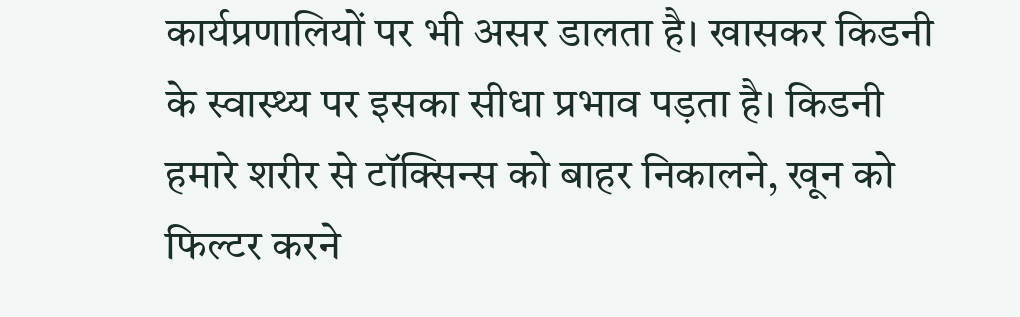कार्यप्रणालियों पर भी असर डालता है। खासकर किडनी के स्वास्थ्य पर इसका सीधा प्रभाव पड़ता है। किडनी हमारे शरीर से टॉक्सिन्स को बाहर निकालने, खून को फिल्टर करने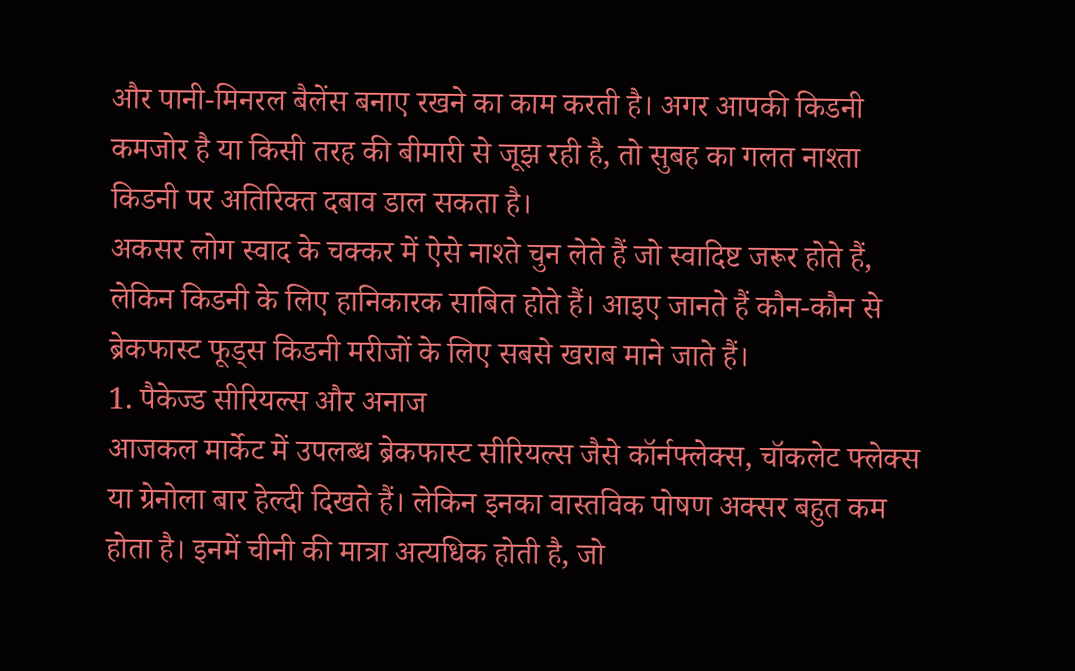और पानी-मिनरल बैलेंस बनाए रखने का काम करती है। अगर आपकी किडनी कमजोर है या किसी तरह की बीमारी से जूझ रही है, तो सुबह का गलत नाश्ता किडनी पर अतिरिक्त दबाव डाल सकता है।
अकसर लोग स्वाद के चक्कर में ऐसे नाश्ते चुन लेते हैं जो स्वादिष्ट जरूर होते हैं, लेकिन किडनी के लिए हानिकारक साबित होते हैं। आइए जानते हैं कौन-कौन से ब्रेकफास्ट फूड्स किडनी मरीजों के लिए सबसे खराब माने जाते हैं।
1. पैकेज्ड सीरियल्स और अनाज
आजकल मार्केट में उपलब्ध ब्रेकफास्ट सीरियल्स जैसे कॉर्नफ्लेक्स, चॉकलेट फ्लेक्स या ग्रेनोला बार हेल्दी दिखते हैं। लेकिन इनका वास्तविक पोषण अक्सर बहुत कम होता है। इनमें चीनी की मात्रा अत्यधिक होती है, जो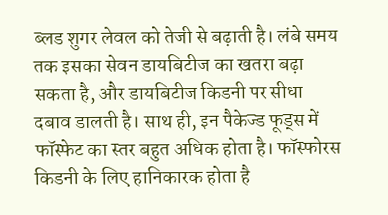ब्लड शुगर लेवल को तेजी से बढ़ाती है। लंबे समय तक इसका सेवन डायबिटीज का खतरा बढ़ा सकता है, और डायबिटीज किडनी पर सीधा दबाव डालती है। साथ ही, इन पैकेज्ड फूड्स में फॉस्फेट का स्तर बहुत अधिक होता है। फॉस्फोरस किडनी के लिए हानिकारक होता है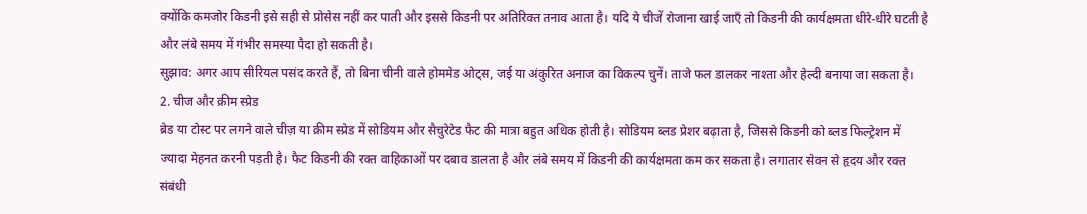क्योंकि कमजोर किडनी इसे सही से प्रोसेस नहीं कर पाती और इससे किडनी पर अतिरिक्त तनाव आता है। यदि ये चीजें रोजाना खाई जाएँ तो किडनी की कार्यक्षमता धीरे-धीरे घटती है और लंबे समय में गंभीर समस्या पैदा हो सकती है।
सुझाव: अगर आप सीरियल पसंद करते हैं, तो बिना चीनी वाले होममेड ओट्स, जई या अंकुरित अनाज का विकल्प चुनें। ताजे फल डालकर नाश्ता और हेल्दी बनाया जा सकता है।
2. चीज और क्रीम स्प्रेड
ब्रेड या टोस्ट पर लगने वाले चीज़ या क्रीम स्प्रेड में सोडियम और सैचुरेटेड फैट की मात्रा बहुत अधिक होती है। सोडियम ब्लड प्रेशर बढ़ाता है, जिससे किडनी को ब्लड फिल्ट्रेशन में ज्यादा मेहनत करनी पड़ती है। फैट किडनी की रक्त वाहिकाओं पर दबाव डालता है और लंबे समय में किडनी की कार्यक्षमता कम कर सकता है। लगातार सेवन से हृदय और रक्त संबंधी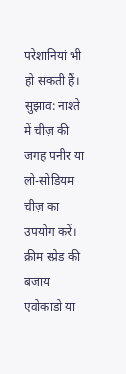परेशानियां भी हो सकती हैं।
सुझाव: नाश्ते में चीज़ की जगह पनीर या लो-सोडियम चीज़ का उपयोग करें। क्रीम स्प्रेड की बजाय एवोकाडो या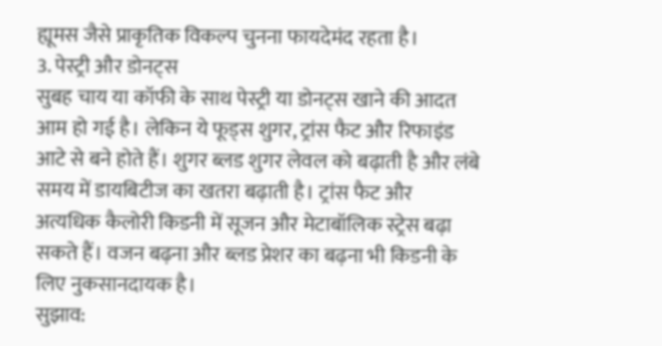ह्यूमस जैसे प्राकृतिक विकल्प चुनना फायदेमंद रहता है।
3. पेस्ट्री और डोनट्स
सुबह चाय या कॉफी के साथ पेस्ट्री या डोनट्स खाने की आदत आम हो गई है। लेकिन ये फूड्स शुगर, ट्रांस फैट और रिफाइंड आटे से बने होते हैं। शुगर ब्लड शुगर लेवल को बढ़ाती है और लंबे समय में डायबिटीज का खतरा बढ़ाती है। ट्रांस फैट और अत्यधिक कैलोरी किडनी में सूजन और मेटाबॉलिक स्ट्रेस बढ़ा सकते हैं। वजन बढ़ना और ब्लड प्रेशर का बढ़ना भी किडनी के लिए नुकसानदायक है।
सुझाव: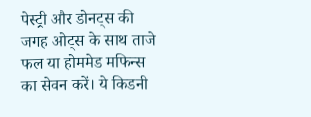पेस्ट्री और डोनट्स की जगह ओट्स के साथ ताजे फल या होममेड मफिन्स का सेवन करें। ये किडनी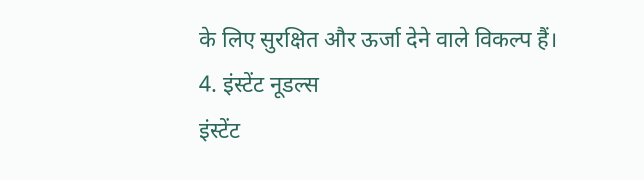के लिए सुरक्षित और ऊर्जा देने वाले विकल्प हैं।
4. इंस्टेंट नूडल्स
इंस्टेंट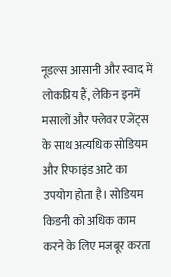नूडल्स आसानी और स्वाद में लोकप्रिय हैं, लेकिन इनमें मसालों और फ्लेवर एजेंट्स के साथ अत्यधिक सोडियम और रिफाइंड आटे का उपयोग होता है। सोडियम किडनी को अधिक काम करने के लिए मजबूर करता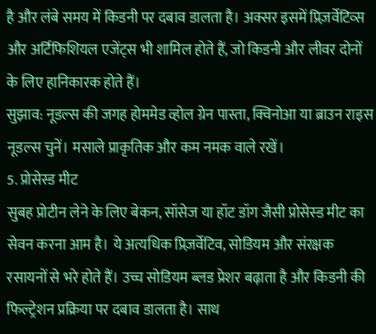है और लंबे समय में किडनी पर दबाव डालता है। अक्सर इसमें प्रिज़र्वेटिव्स और अर्टिफिशियल एजेंट्स भी शामिल होते हैं, जो किडनी और लीवर दोनों के लिए हानिकारक होते हैं।
सुझाव: नूडल्स की जगह होममेड व्होल ग्रेन पास्ता, क्विनोआ या ब्राउन राइस नूडल्स चुनें। मसाले प्राकृतिक और कम नमक वाले रखें।
5. प्रोसेस्ड मीट
सुबह प्रोटीन लेने के लिए बेकन, सॉसेज या हॉट डॉग जैसी प्रोसेस्ड मीट का सेवन करना आम है। ये अत्यधिक प्रिज़र्वेटिव, सोडियम और संरक्षक रसायनों से भरे होते हैं। उच्च सोडियम ब्लड प्रेशर बढ़ाता है और किडनी की फिल्ट्रेशन प्रक्रिया पर दबाव डालता है। साथ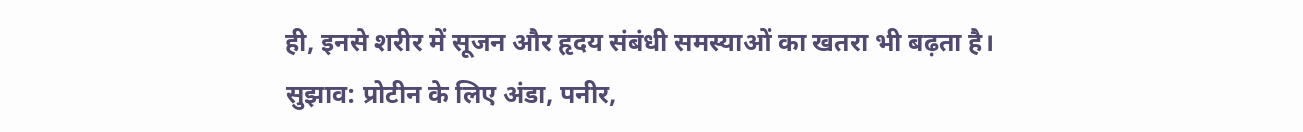ही, इनसे शरीर में सूजन और हृदय संबंधी समस्याओं का खतरा भी बढ़ता है।
सुझाव: प्रोटीन के लिए अंडा, पनीर,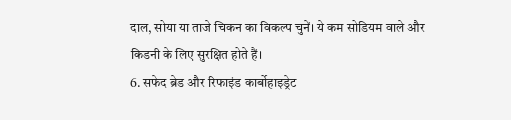दाल, सोया या ताजे चिकन का विकल्प चुनें। ये कम सोडियम वाले और किडनी के लिए सुरक्षित होते हैं।
6. सफेद ब्रेड और रिफाइंड कार्बोहाइड्रेट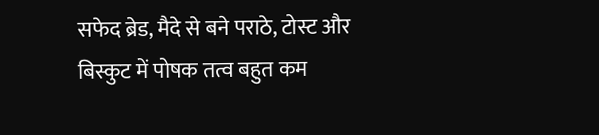सफेद ब्रेड, मैदे से बने पराठे, टोस्ट और बिस्कुट में पोषक तत्व बहुत कम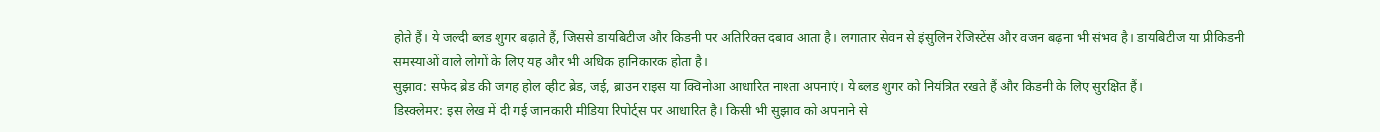होते हैं। ये जल्दी ब्लड शुगर बढ़ाते हैं, जिससे डायबिटीज और किडनी पर अतिरिक्त दबाव आता है। लगातार सेवन से इंसुलिन रेजिस्टेंस और वजन बढ़ना भी संभव है। डायबिटीज या प्रीकिडनी समस्याओं वाले लोगों के लिए यह और भी अधिक हानिकारक होता है।
सुझाव: सफेद ब्रेड की जगह होल व्हीट ब्रेड, जई, ब्राउन राइस या क्विनोआ आधारित नाश्ता अपनाएं। ये ब्लड शुगर को नियंत्रित रखते हैं और किडनी के लिए सुरक्षित हैं।
डिस्क्लेमर: इस लेख में दी गई जानकारी मीडिया रिपोर्ट्स पर आधारित है। किसी भी सुझाव को अपनाने से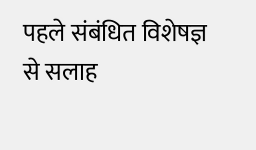पहले संबंधित विशेषज्ञ से सलाह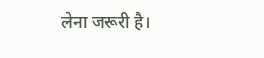लेना जरूरी है।